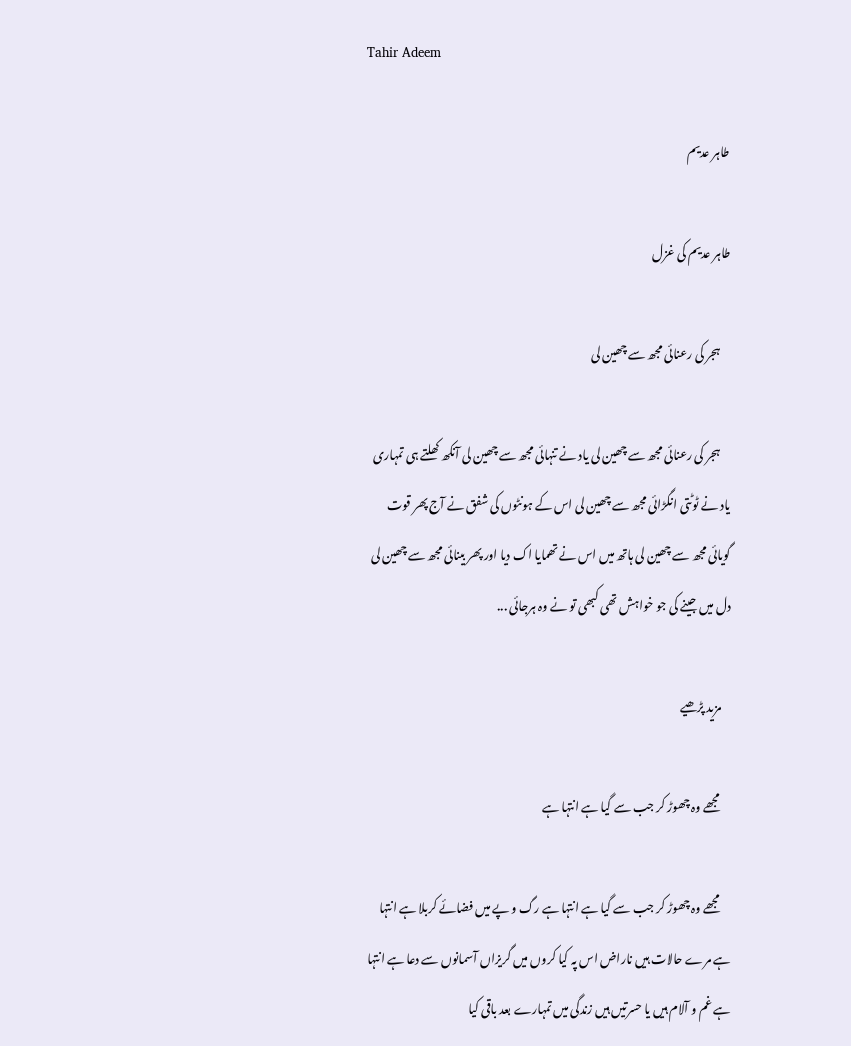Tahir Adeem

طاہر عدیم

طاہر عدیم کی غزل

    ہجر کی رعنائی مجھ سے چھین لی

    ہجر کی رعنائی مجھ سے چھین لی یاد نے تنہائی مجھ سے چھین لی آنکھ کھلتے ہی تمہاری یاد نے ٹوٹتی انگڑائی مجھ سے چھین لی اس کے ہونٹوں کی شفق نے آج پھر قوت گویائی مجھ سے چھین لی ہاتھ میں اس نے تھمایا اک دیا اور پھر بینائی مجھ سے چھین لی دل میں جینے کی جو خواہش تھی کبھی تو نے وہ ہرجائی ...

    مزید پڑھیے

    مجھے وہ چھوڑ کر جب سے گیا ہے انتہا ہے

    مجھے وہ چھوڑ کر جب سے گیا ہے انتہا ہے رگ و پے میں فضائے کربلا ہے انتہا ہے مرے حالات ہیں ناراض اس پہ کیا کروں میں گریزاں آسمانوں سے دعا ہے انتہا ہے غم و آلام ہیں یا حسرتیں ہیں زندگی میں تمہارے بعد باقی کیا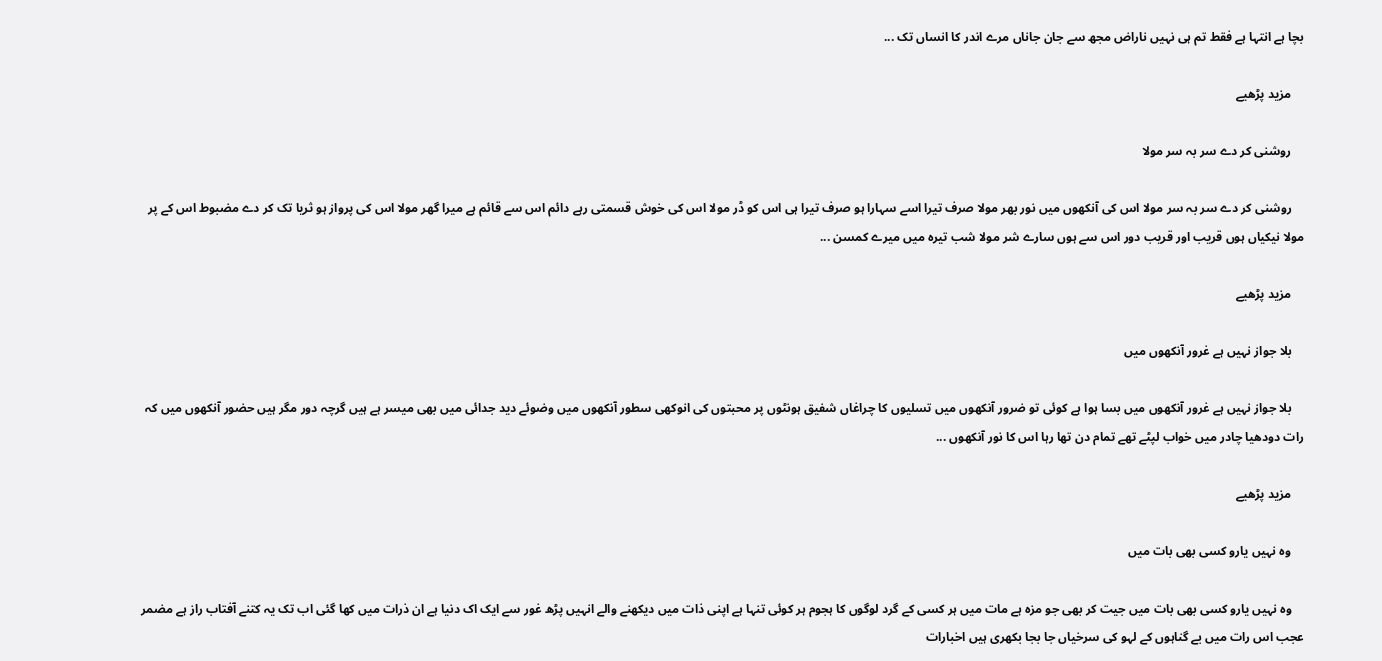بچا ہے انتہا ہے فقط تم ہی نہیں ناراض مجھ سے جان جاناں مرے اندر کا انساں تک ...

    مزید پڑھیے

    روشنی کر دے سر بہ سر مولا

    روشنی کر دے سر بہ سر مولا اس کی آنکھوں میں نور بھر مولا صرف تیرا اسے سہارا ہو صرف تیرا ہی اس کو ڈر مولا اس کی خوش قسمتی رہے دائم اس سے قائم ہے میرا گھر مولا اس کی پرواز ہو ثریا تک کر دے مضبوط اس کے پر مولا نیکیاں ہوں قریب اور قریب دور اس سے ہوں سارے شر مولا شب تیرہ میں میرے کمسن ...

    مزید پڑھیے

    بلا جواز نہیں ہے غرور آنکھوں میں

    بلا جواز نہیں ہے غرور آنکھوں میں بسا ہوا ہے کوئی تو ضرور آنکھوں میں تسلیوں کا چراغاں شفیق ہونٹوں پر محبتوں کی انوکھی سطور آنکھوں میں وضوئے دید جدائی میں بھی میسر ہے ہیں گرچہ دور مگر ہیں حضور آنکھوں میں کہ رات دودھیا چادر میں خواب لپٹے تھے تمام دن تھا رہا اس کا نور آنکھوں ...

    مزید پڑھیے

    وہ نہیں یارو کسی بھی بات میں

    وہ نہیں یارو کسی بھی بات میں جیت کر بھی جو مزہ ہے مات میں ہر کسی کے گرد لوگوں کا ہجوم ہر کوئی تنہا ہے اپنی ذات میں دیکھنے والے انہیں پڑھ غور سے ایک اک دنیا ہے ان ذرات میں کھا گئی اب تک یہ کتنے آفتاب راز ہے مضمر عجب اس رات میں بے گناہوں کے لہو کی سرخیاں جا بجا بکھری ہیں اخبارات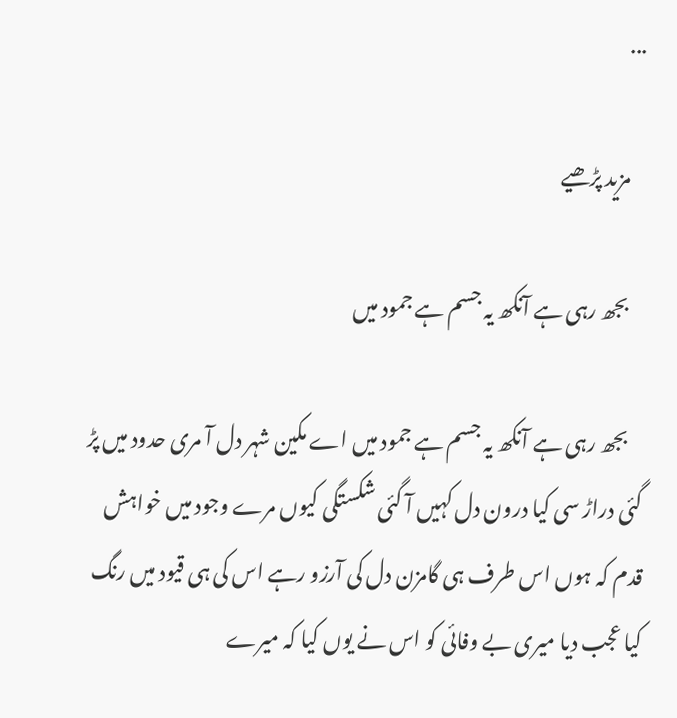...

    مزید پڑھیے

    بجھ رہی ہے آنکھ یہ جسم ہے جمود میں

    بجھ رہی ہے آنکھ یہ جسم ہے جمود میں اے مکین شہر دل آ مری حدود میں پڑ گئی دراڑ سی کیا درون دل کہیں آ گئی شکستگی کیوں مرے وجود میں خواہش قدم کہ ہوں اس طرف ہی گامزن دل کی آرزو رہے اس کی ہی قیود میں رنگ کیا عجب دیا میری بے وفائی کو اس نے یوں کیا کہ میرے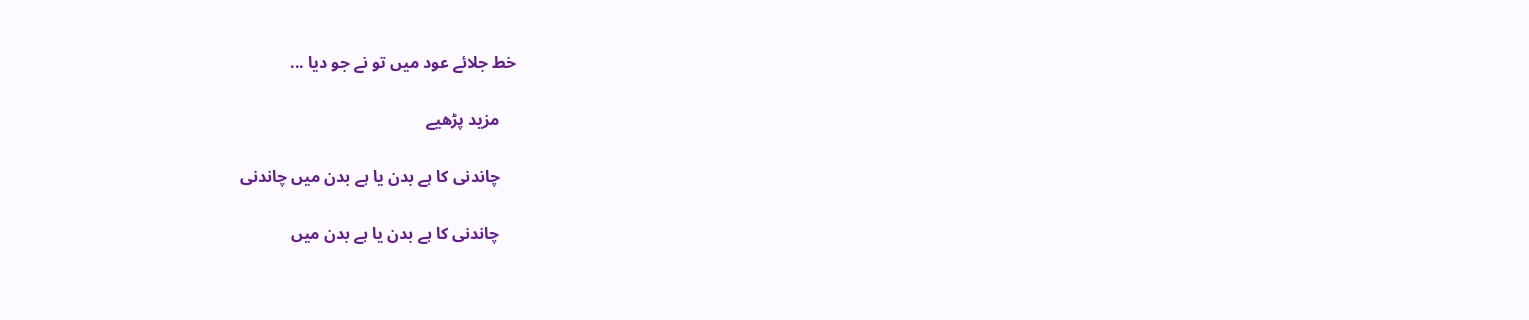خط جلائے عود میں تو نے جو دیا ...

    مزید پڑھیے

    چاندنی کا ہے بدن یا ہے بدن میں چاندنی

    چاندنی کا ہے بدن یا ہے بدن میں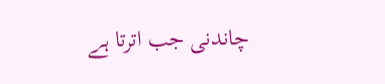چاندنی جب اترتا ہے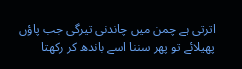اترتی ہے چمن میں چاندنی تیرگی جب پاؤں پھیلائے تو پھر سننا اسے باندھ کر رکھتا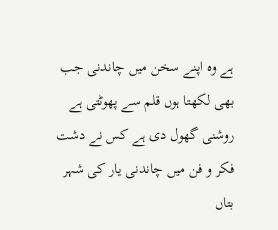ہے وہ اپنے سخن میں چاندنی جب بھی لکھتا ہوں قلم سے پھوٹتی ہے روشنی گھول دی ہے کس نے دشت فکر و فن میں چاندنی یار کی شہر بتاں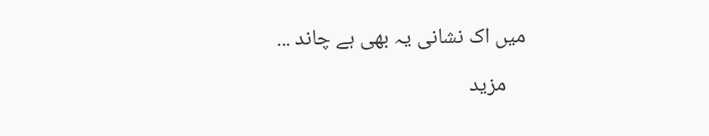میں اک نشانی یہ بھی ہے چاند ...

    مزید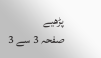پڑھیے
صفحہ 3 سے 3